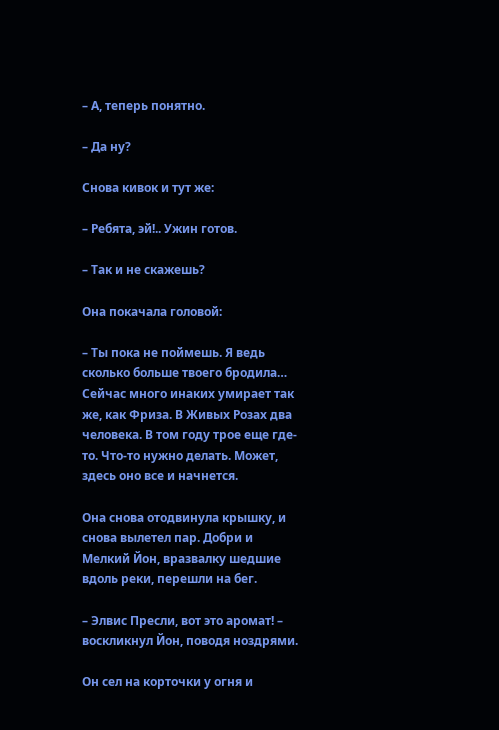– А, теперь понятно.

– Да ну?

Снова кивок и тут же:

– Ребята, эй!.. Ужин готов.

– Так и не скажешь?

Она покачала головой:

– Ты пока не поймешь. Я ведь сколько больше твоего бродила… Сейчас много инаких умирает так же, как Фриза. В Живых Розах два человека. В том году трое еще где-то. Что-то нужно делать. Может, здесь оно все и начнется.

Она снова отодвинула крышку, и снова вылетел пар. Добри и Мелкий Йон, вразвалку шедшие вдоль реки, перешли на бег.

– Элвис Пресли, вот это аромат! – воскликнул Йон, поводя ноздрями.

Он сел на корточки у огня и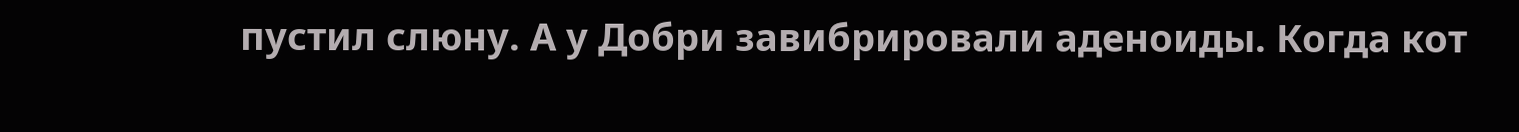пустил слюну. А у Добри завибрировали аденоиды. Когда кот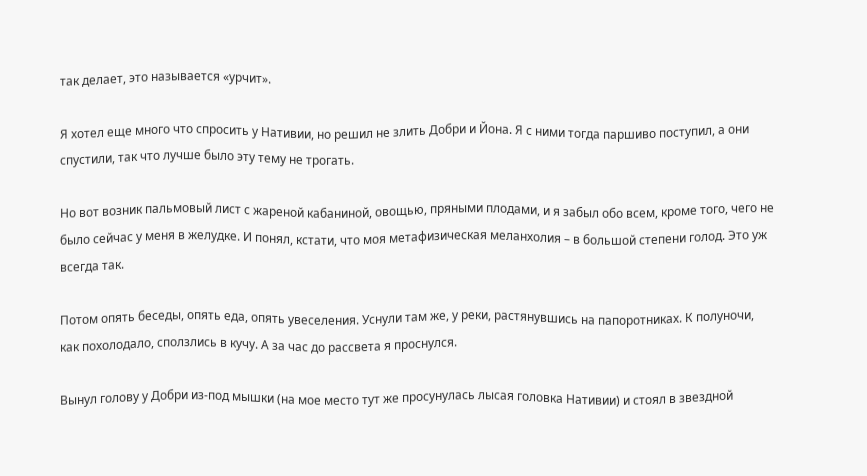так делает, это называется «урчит».

Я хотел еще много что спросить у Нативии, но решил не злить Добри и Йона. Я с ними тогда паршиво поступил, а они спустили, так что лучше было эту тему не трогать.

Но вот возник пальмовый лист с жареной кабаниной, овощью, пряными плодами, и я забыл обо всем, кроме того, чего не было сейчас у меня в желудке. И понял, кстати, что моя метафизическая меланхолия – в большой степени голод. Это уж всегда так.

Потом опять беседы, опять еда, опять увеселения. Уснули там же, у реки, растянувшись на папоротниках. К полуночи, как похолодало, сползлись в кучу. А за час до рассвета я проснулся.

Вынул голову у Добри из-под мышки (на мое место тут же просунулась лысая головка Нативии) и стоял в звездной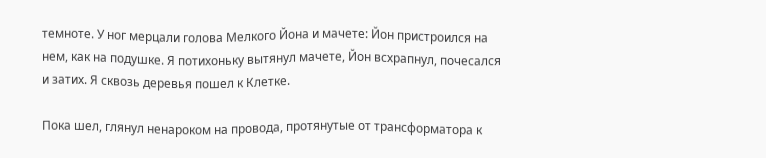темноте. У ног мерцали голова Мелкого Йона и мачете: Йон пристроился на нем, как на подушке. Я потихоньку вытянул мачете, Йон всхрапнул, почесался и затих. Я сквозь деревья пошел к Клетке.

Пока шел, глянул ненароком на провода, протянутые от трансформатора к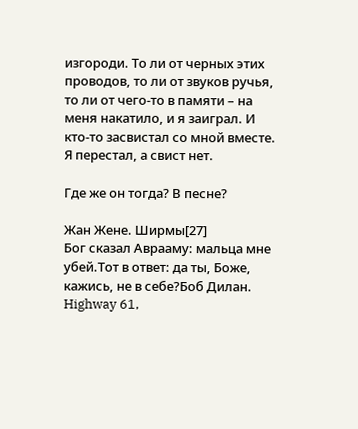изгороди. То ли от черных этих проводов, то ли от звуков ручья, то ли от чего-то в памяти – на меня накатило, и я заиграл. И кто-то засвистал со мной вместе. Я перестал, а свист нет.

Где же он тогда? В песне?

Жан Жене. Ширмы[27]
Бог сказал Аврааму: мальца мне убей.Тот в ответ: да ты, Боже, кажись, не в себе?Боб Дилан. Highway 61,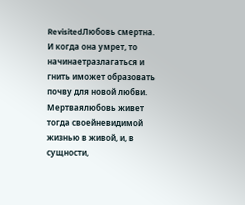RevisitedЛюбовь смертна. И когда она умрет, то начинаетразлагаться и гнить иможет образовать почву для новой любви. Мертваялюбовь живет тогда своейневидимой жизнью в живой, и, в сущности,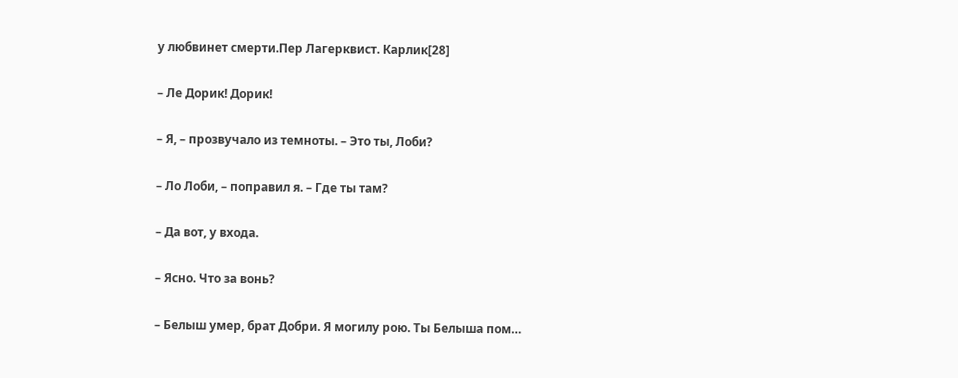у любвинет смерти.Пер Лагерквист. Карлик[28]

– Ле Дорик! Дорик!

– Я, – прозвучало из темноты. – Это ты, Лоби?

– Ло Лоби, – поправил я. – Где ты там?

– Да вот, у входа.

– Ясно. Что за вонь?

– Белыш умер, брат Добри. Я могилу рою. Ты Белыша пом…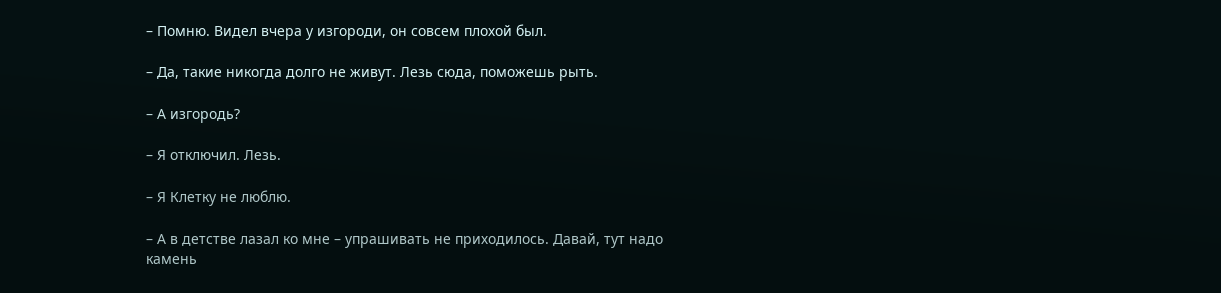– Помню. Видел вчера у изгороди, он совсем плохой был.

– Да, такие никогда долго не живут. Лезь сюда, поможешь рыть.

– А изгородь?

– Я отключил. Лезь.

– Я Клетку не люблю.

– А в детстве лазал ко мне – упрашивать не приходилось. Давай, тут надо камень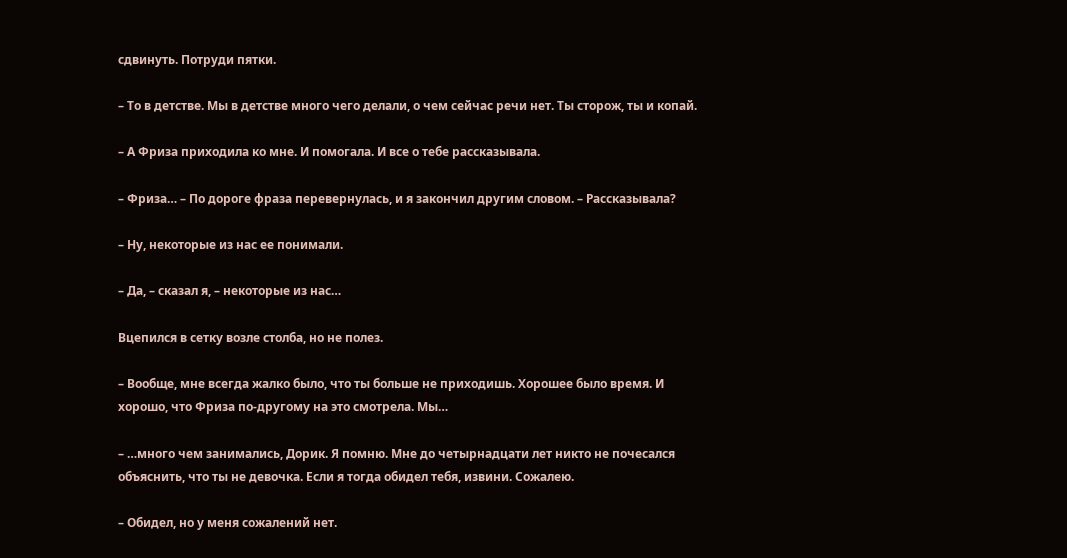сдвинуть. Потруди пятки.

– То в детстве. Мы в детстве много чего делали, о чем сейчас речи нет. Ты сторож, ты и копай.

– А Фриза приходила ко мне. И помогала. И все о тебе рассказывала.

– Фриза… – По дороге фраза перевернулась, и я закончил другим словом. – Рассказывала?

– Ну, некоторые из нас ее понимали.

– Да, – сказал я, – некоторые из нас…

Вцепился в сетку возле столба, но не полез.

– Вообще, мне всегда жалко было, что ты больше не приходишь. Хорошее было время. И хорошо, что Фриза по-другому на это смотрела. Мы…

– …много чем занимались, Дорик. Я помню. Мне до четырнадцати лет никто не почесался объяснить, что ты не девочка. Если я тогда обидел тебя, извини. Сожалею.

– Обидел, но у меня сожалений нет.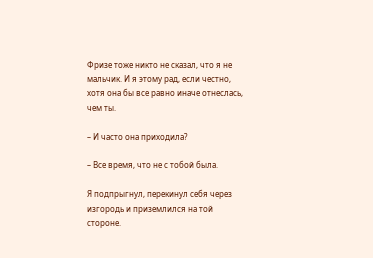Фризе тоже никто не сказал, что я не мальчик. И я этому рад, если честно, хотя она бы все равно иначе отнеслась, чем ты.

– И часто она приходила?

– Все время, что не с тобой была.

Я подпрыгнул, перекинул себя через изгородь и приземлился на той стороне.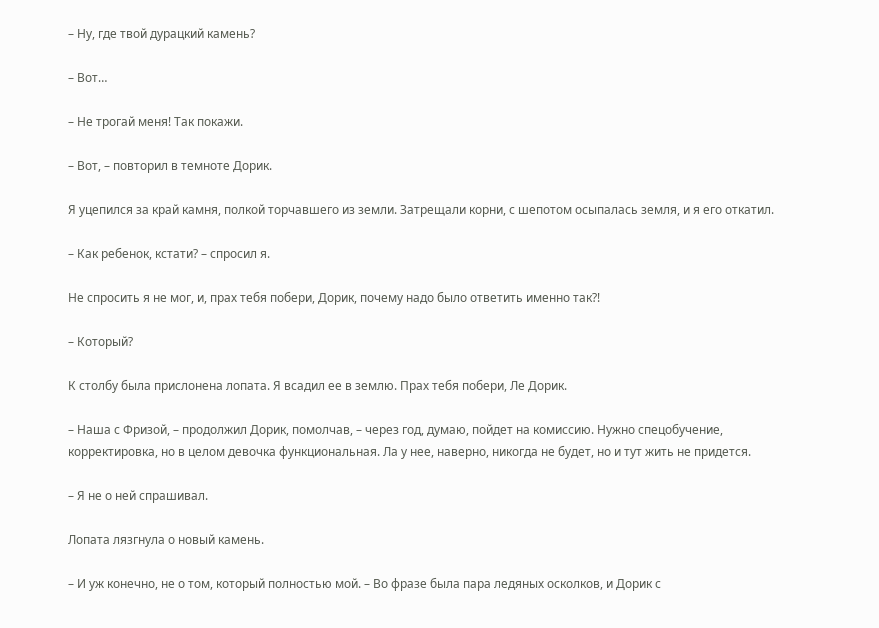– Ну, где твой дурацкий камень?

– Вот…

– Не трогай меня! Так покажи.

– Вот, – повторил в темноте Дорик.

Я уцепился за край камня, полкой торчавшего из земли. Затрещали корни, с шепотом осыпалась земля, и я его откатил.

– Как ребенок, кстати? – спросил я.

Не спросить я не мог, и, прах тебя побери, Дорик, почему надо было ответить именно так?!

– Который?

К столбу была прислонена лопата. Я всадил ее в землю. Прах тебя побери, Ле Дорик.

– Наша с Фризой, – продолжил Дорик, помолчав, – через год, думаю, пойдет на комиссию. Нужно спецобучение, корректировка, но в целом девочка функциональная. Ла у нее, наверно, никогда не будет, но и тут жить не придется.

– Я не о ней спрашивал.

Лопата лязгнула о новый камень.

– И уж конечно, не о том, который полностью мой. – Во фразе была пара ледяных осколков, и Дорик с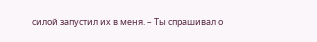силой запустил их в меня. – Ты спрашивал о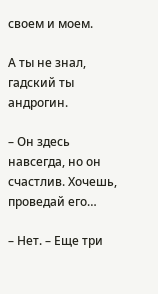своем и моем.

А ты не знал, гадский ты андрогин.

– Он здесь навсегда, но он счастлив. Хочешь, проведай его…

– Нет. – Еще три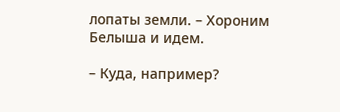лопаты земли. – Хороним Белыша и идем.

– Куда, например?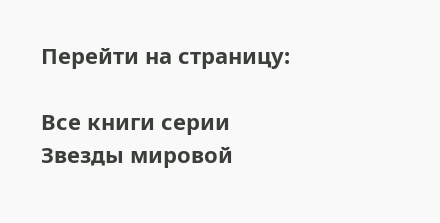Перейти на страницу:

Все книги серии Звезды мировой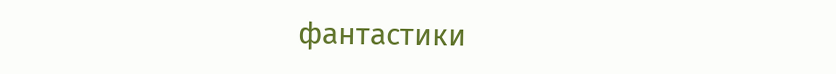фантастики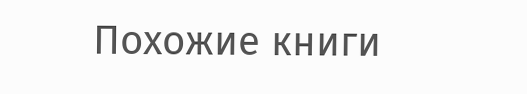Похожие книги